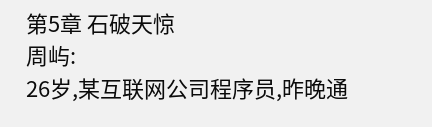第5章 石破天惊
周屿:
26岁,某互联网公司程序员,昨晚通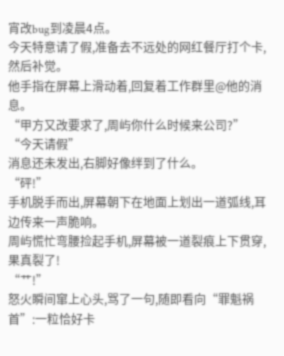宵改bug到凌晨4点。
今天特意请了假,准备去不远处的网红餐厅打个卡,然后补觉。
他手指在屏幕上滑动着,回复着工作群里@他的消息。
“甲方又改要求了,周屿你什么时候来公司?”
“今天请假”
消息还未发出,右脚好像绊到了什么。
“砰!”
手机脱手而出,屏幕朝下在地面上划出一道弧线,耳边传来一声脆响。
周屿慌忙弯腰捡起手机,屏幕被一道裂痕上下贯穿,果真裂了!
“艹!”
怒火瞬间窜上心头,骂了一句,随即看向“罪魁祸首”:一粒恰好卡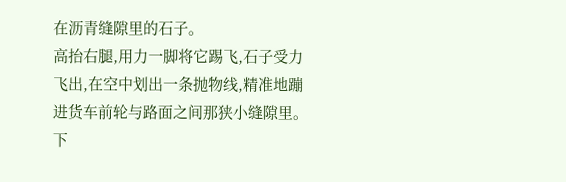在沥青缝隙里的石子。
高抬右腿,用力一脚将它踢飞,石子受力飞出,在空中划出一条抛物线,精准地蹦进货车前轮与路面之间那狭小缝隙里。
下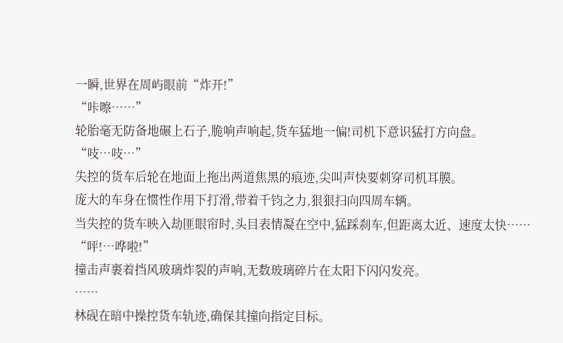一瞬,世界在周屿眼前“炸开!”
“咔嚓……”
轮胎毫无防备地碾上石子,脆响声响起,货车猛地一偏!司机下意识猛打方向盘。
“吱…吱…”
失控的货车后轮在地面上拖出两道焦黑的痕迹,尖叫声快要刺穿司机耳膜。
庞大的车身在惯性作用下打滑,带着千钧之力,狠狠扫向四周车辆。
当失控的货车映入劫匪眼帘时,头目表情凝在空中,猛踩刹车,但距离太近、速度太快……
“呯!…哗啦!”
撞击声裹着挡风玻璃炸裂的声响,无数玻璃碎片在太阳下闪闪发亮。
……
林砚在暗中操控货车轨迹,确保其撞向指定目标。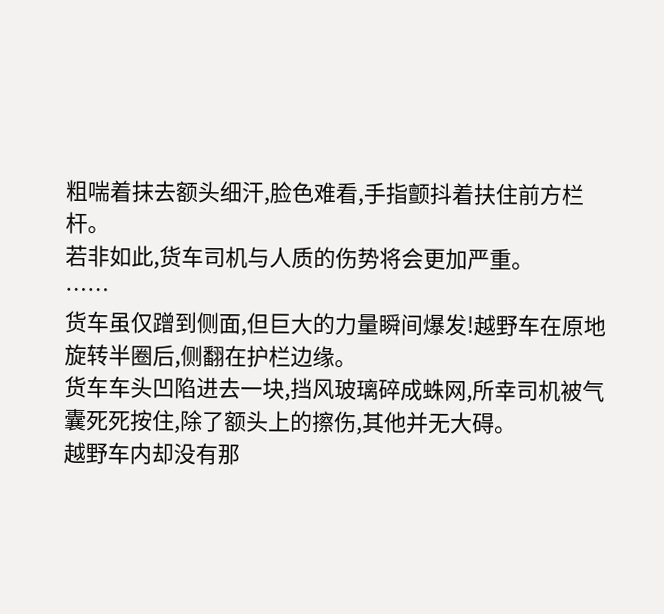粗喘着抹去额头细汗,脸色难看,手指颤抖着扶住前方栏杆。
若非如此,货车司机与人质的伤势将会更加严重。
……
货车虽仅蹭到侧面,但巨大的力量瞬间爆发!越野车在原地旋转半圈后,侧翻在护栏边缘。
货车车头凹陷进去一块,挡风玻璃碎成蛛网,所幸司机被气囊死死按住,除了额头上的擦伤,其他并无大碍。
越野车内却没有那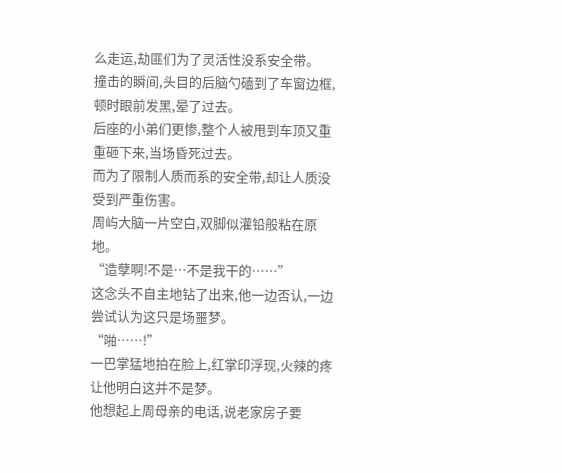么走运,劫匪们为了灵活性没系安全带。
撞击的瞬间,头目的后脑勺磕到了车窗边框,顿时眼前发黑,晕了过去。
后座的小弟们更惨,整个人被甩到车顶又重重砸下来,当场昏死过去。
而为了限制人质而系的安全带,却让人质没受到严重伤害。
周屿大脑一片空白,双脚似灌铅般粘在原地。
“造孽啊!不是…不是我干的……”
这念头不自主地钻了出来,他一边否认,一边尝试认为这只是场噩梦。
“啪……!”
一巴掌猛地拍在脸上,红掌印浮现,火辣的疼让他明白这并不是梦。
他想起上周母亲的电话,说老家房子要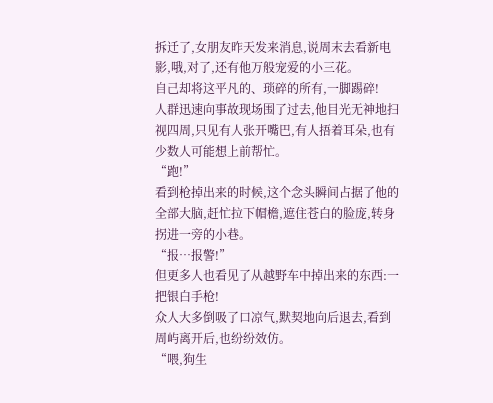拆迁了,女朋友昨天发来消息,说周末去看新电影,哦,对了,还有他万般宠爱的小三花。
自己却将这平凡的、琐碎的所有,一脚踢碎!
人群迅速向事故现场围了过去,他目光无神地扫视四周,只见有人张开嘴巴,有人捂着耳朵,也有少数人可能想上前帮忙。
“跑!”
看到枪掉出来的时候,这个念头瞬间占据了他的全部大脑,赶忙拉下帽檐,遮住苍白的脸庞,转身拐进一旁的小巷。
“报…报警!”
但更多人也看见了从越野车中掉出来的东西:一把银白手枪!
众人大多倒吸了口凉气,默契地向后退去,看到周屿离开后,也纷纷效仿。
“喂,狗生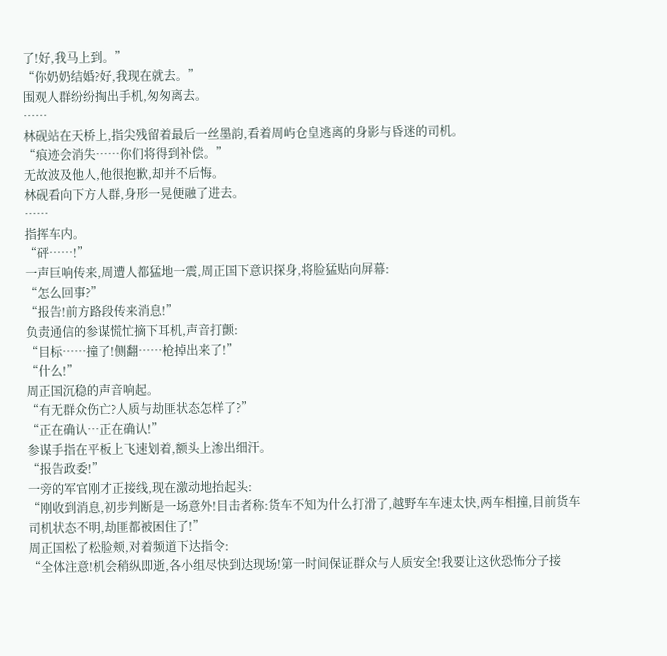了!好,我马上到。”
“你奶奶结婚?好,我现在就去。”
围观人群纷纷掏出手机,匆匆离去。
……
林砚站在天桥上,指尖残留着最后一丝墨韵,看着周屿仓皇逃离的身影与昏迷的司机。
“痕迹会消失……你们将得到补偿。”
无故波及他人,他很抱歉,却并不后悔。
林砚看向下方人群,身形一晃便融了进去。
……
指挥车内。
“砰……!”
一声巨响传来,周遭人都猛地一震,周正国下意识探身,将脸猛贴向屏幕:
“怎么回事?”
“报告!前方路段传来消息!”
负责通信的参谋慌忙摘下耳机,声音打颤:
“目标……撞了!侧翻……枪掉出来了!”
“什么!”
周正国沉稳的声音响起。
“有无群众伤亡?人质与劫匪状态怎样了?”
“正在确认…正在确认!”
参谋手指在平板上飞速划着,额头上渗出细汗。
“报告政委!”
一旁的军官刚才正接线,现在激动地抬起头:
“刚收到消息,初步判断是一场意外!目击者称:货车不知为什么打滑了,越野车车速太快,两车相撞,目前货车司机状态不明,劫匪都被困住了!”
周正国松了松脸颊,对着频道下达指令:
“全体注意!机会稍纵即逝,各小组尽快到达现场!第一时间保证群众与人质安全!我要让这伙恐怖分子接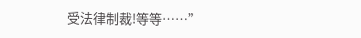受法律制裁!等等……”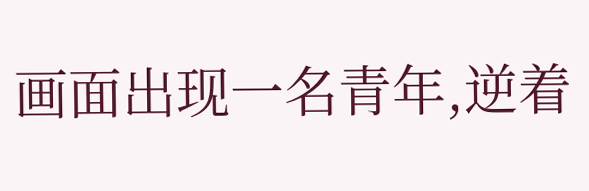画面出现一名青年,逆着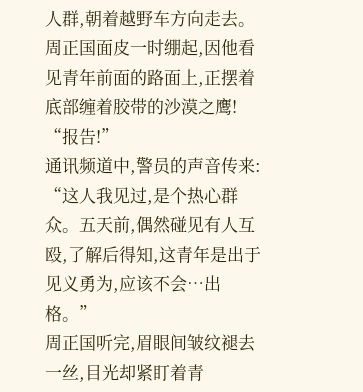人群,朝着越野车方向走去。
周正国面皮一时绷起,因他看见青年前面的路面上,正摆着底部缠着胶带的沙漠之鹰!
“报告!”
通讯频道中,警员的声音传来:
“这人我见过,是个热心群众。五天前,偶然碰见有人互殴,了解后得知,这青年是出于见义勇为,应该不会…出格。”
周正国听完,眉眼间皱纹褪去一丝,目光却紧盯着青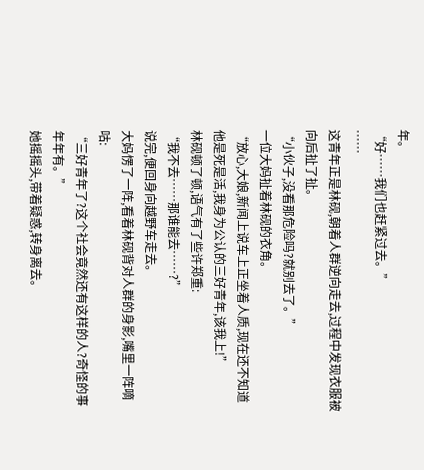年。
“好……我们也赶紧过去。”
……
这青年正是林砚,朝着人群逆向走去,过程中发现衣服被向后扯了扯。
“小伙子,没看那危险吗?就别去了。”
一位大妈扯着林砚的衣角。
“放心,大娘,新闻上说车上正坐着人质,现在还不知道他是死是活,我身为公认的三好青年,该我上!”
林砚顿了顿,语气有了些许郑重:
“我不去……那谁能去……?”
说完,便回身向越野车走去。
大妈愣了一阵,看着林砚背对人群的身影,嘴里一阵嘀咕:
“三好青年了?这个社会竟然还有这样的人?奇怪的事年年有。”
她摇摇头,带着疑惑,转身离去。